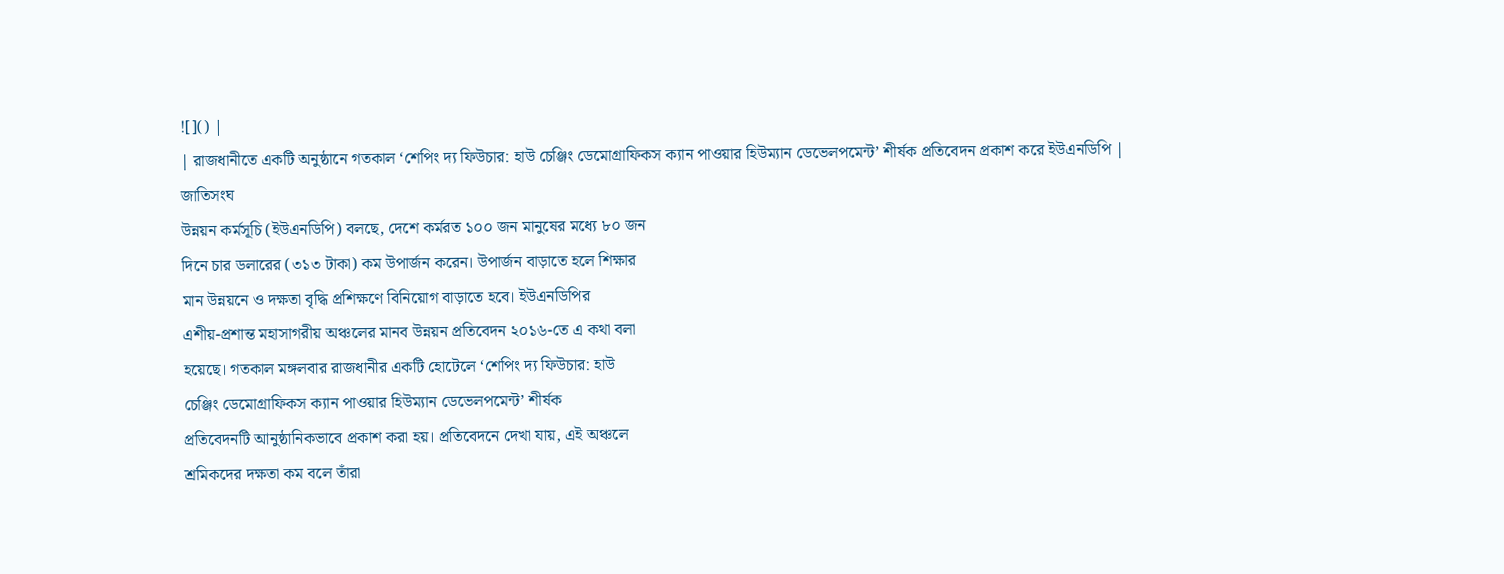![]() |
| রাজধানীতে একটি অনুষ্ঠানে গতকাল ‘শেপিং দ্য ফিউচার: হাউ চেঞ্জিং ডেমোগ্রাফিকস ক্যান পাওয়ার হিউম্যান ডেভেলপমেন্ট’ শীর্ষক প্রতিবেদন প্রকাশ করে ইউএনডিপি |
জাতিসংঘ
উন্নয়ন কর্মসূচি (ইউএনডিপি) বলছে, দেশে কর্মরত ১০০ জন মানুষের মধ্যে ৮০ জন
দিনে চার ডলারের (৩১৩ টাকা) কম উপার্জন করেন। উপার্জন বাড়াতে হলে শিক্ষার
মান উন্নয়নে ও দক্ষতা বৃদ্ধি প্রশিক্ষণে বিনিয়োগ বাড়াতে হবে। ইউএনডিপির
এশীয়-প্রশান্ত মহাসাগরীয় অঞ্চলের মানব উন্নয়ন প্রতিবেদন ২০১৬-তে এ কথা বলা
হয়েছে। গতকাল মঙ্গলবার রাজধানীর একটি হোটেলে ‘শেপিং দ্য ফিউচার: হাউ
চেঞ্জিং ডেমোগ্রাফিকস ক্যান পাওয়ার হিউম্যান ডেভেলপমেন্ট’ শীর্ষক
প্রতিবেদনটি আনুষ্ঠানিকভাবে প্রকাশ করা হয়। প্রতিবেদনে দেখা যায়, এই অঞ্চলে
শ্রমিকদের দক্ষতা কম বলে তাঁরা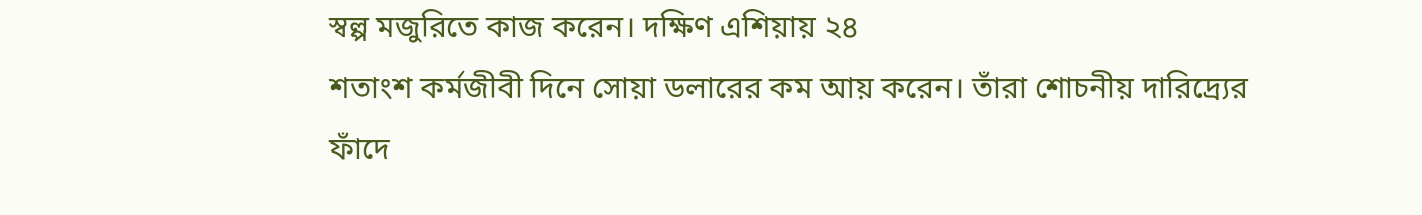স্বল্প মজুরিতে কাজ করেন। দক্ষিণ এশিয়ায় ২৪
শতাংশ কর্মজীবী দিনে সোয়া ডলারের কম আয় করেন। তাঁরা শোচনীয় দারিদ্র্যের
ফাঁদে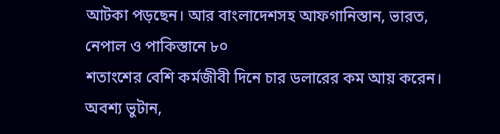আটকা পড়ছেন। আর বাংলাদেশসহ আফগানিস্তান, ভারত, নেপাল ও পাকিস্তানে ৮০
শতাংশের বেশি কর্মজীবী দিনে চার ডলারের কম আয় করেন। অবশ্য ভুটান,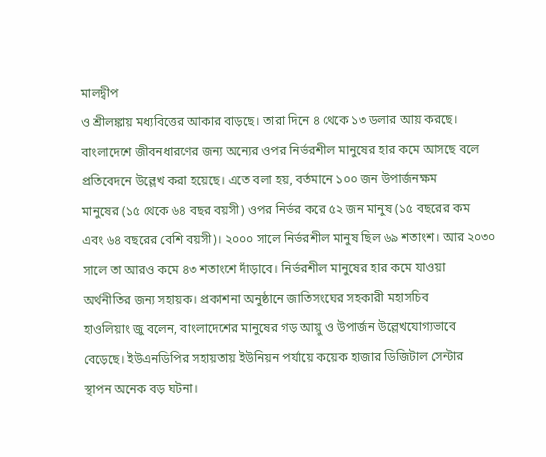মালদ্বীপ
ও শ্রীলঙ্কায় মধ্যবিত্তের আকার বাড়ছে। তারা দিনে ৪ থেকে ১৩ ডলার আয় করছে।
বাংলাদেশে জীবনধারণের জন্য অন্যের ওপর নির্ভরশীল মানুষের হার কমে আসছে বলে
প্রতিবেদনে উল্লেখ করা হয়েছে। এতে বলা হয়, বর্তমানে ১০০ জন উপার্জনক্ষম
মানুষের (১৫ থেকে ৬৪ বছর বয়সী) ওপর নির্ভর করে ৫২ জন মানুষ (১৫ বছরের কম
এবং ৬৪ বছরের বেশি বয়সী)। ২০০০ সালে নির্ভরশীল মানুষ ছিল ৬৯ শতাংশ। আর ২০৩০
সালে তা আরও কমে ৪৩ শতাংশে দাঁড়াবে। নির্ভরশীল মানুষের হার কমে যাওয়া
অর্থনীতির জন্য সহায়ক। প্রকাশনা অনুষ্ঠানে জাতিসংঘের সহকারী মহাসচিব
হাওলিয়াং জু বলেন, বাংলাদেশের মানুষের গড় আয়ু ও উপার্জন উল্লেখযোগ্যভাবে
বেড়েছে। ইউএনডিপির সহায়তায় ইউনিয়ন পর্যায়ে কয়েক হাজার ডিজিটাল সেন্টার
স্থাপন অনেক বড় ঘটনা।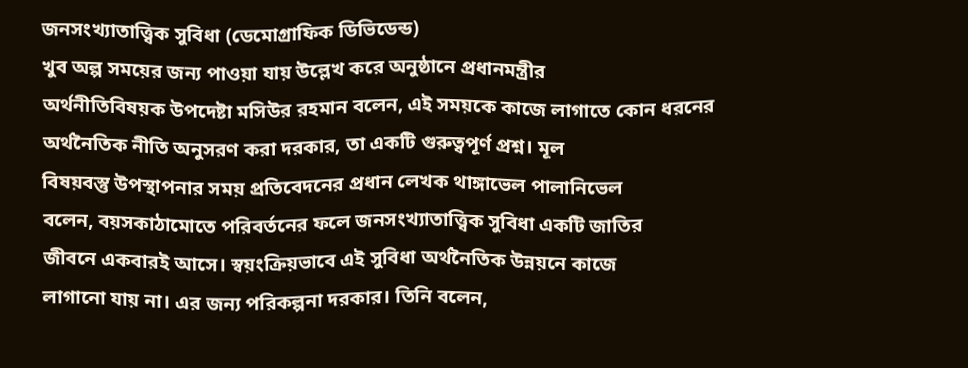জনসংখ্যাতাত্ত্বিক সুবিধা (ডেমোগ্রাফিক ডিভিডেন্ড)
খুব অল্প সময়ের জন্য পাওয়া যায় উল্লেখ করে অনুষ্ঠানে প্রধানমন্ত্রীর
অর্থনীতিবিষয়ক উপদেষ্টা মসিউর রহমান বলেন, এই সময়কে কাজে লাগাতে কোন ধরনের
অর্থনৈতিক নীতি অনুসরণ করা দরকার, তা একটি গুরুত্বপূর্ণ প্রশ্ন। মূল
বিষয়বস্তু উপস্থাপনার সময় প্রতিবেদনের প্রধান লেখক থাঙ্গাভেল পালানিভেল
বলেন, বয়সকাঠামোতে পরিবর্তনের ফলে জনসংখ্যাতাত্ত্বিক সুবিধা একটি জাতির
জীবনে একবারই আসে। স্বয়ংক্রিয়ভাবে এই সুবিধা অর্থনৈতিক উন্নয়নে কাজে
লাগানো যায় না। এর জন্য পরিকল্পনা দরকার। তিনি বলেন,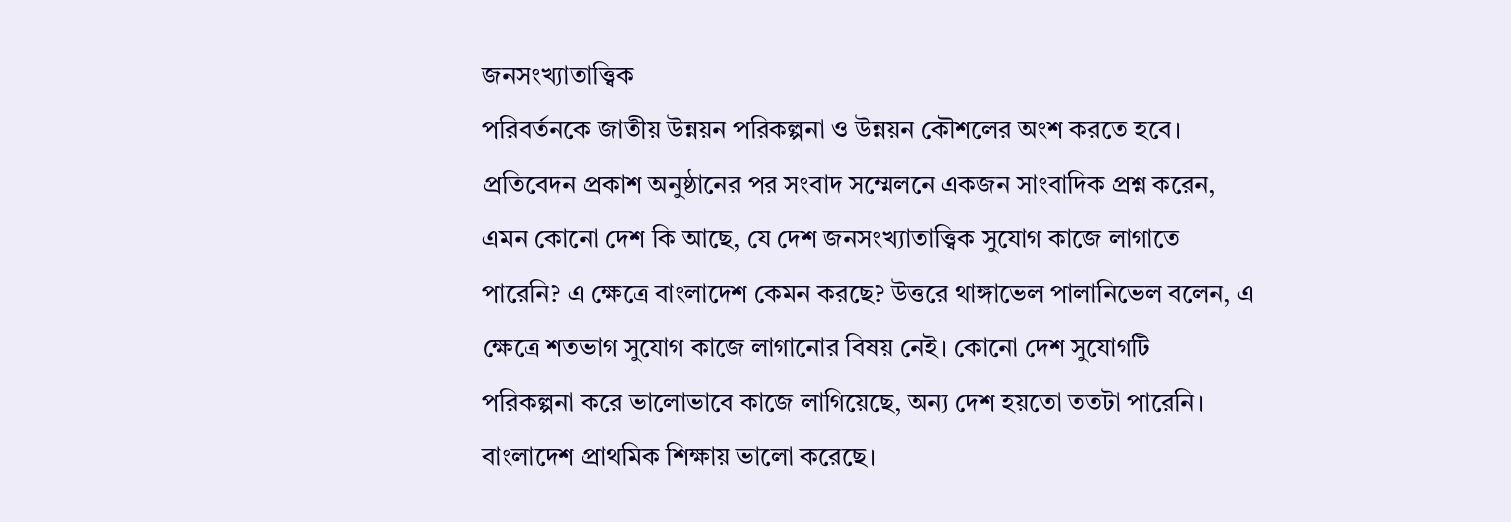জনসংখ্যাতাত্ত্বিক
পরিবর্তনকে জাতীয় উন্নয়ন পরিকল্পনা ও উন্নয়ন কৌশলের অংশ করতে হবে।
প্রতিবেদন প্রকাশ অনুষ্ঠানের পর সংবাদ সম্মেলনে একজন সাংবাদিক প্রশ্ন করেন,
এমন কোনো দেশ কি আছে, যে দেশ জনসংখ্যাতাত্ত্বিক সুযোগ কাজে লাগাতে
পারেনি? এ ক্ষেত্রে বাংলাদেশ কেমন করছে? উত্তরে থাঙ্গাভেল পালানিভেল বলেন, এ
ক্ষেত্রে শতভাগ সুযোগ কাজে লাগানোর বিষয় নেই। কোনো দেশ সুযোগটি
পরিকল্পনা করে ভালোভাবে কাজে লাগিয়েছে, অন্য দেশ হয়তো ততটা পারেনি।
বাংলাদেশ প্রাথমিক শিক্ষায় ভালো করেছে।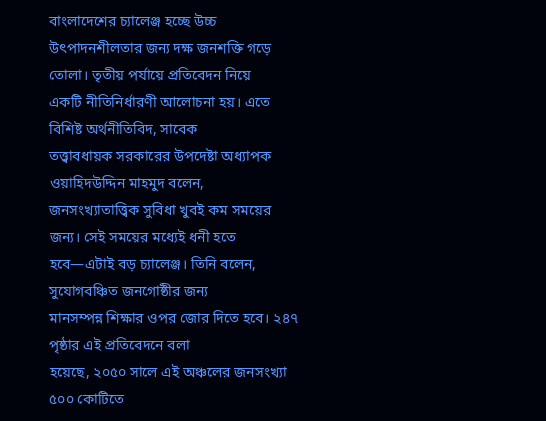বাংলাদেশের চ্যালেঞ্জ হচ্ছে উচ্চ
উৎপাদনশীলতার জন্য দক্ষ জনশক্তি গড়ে তোলা। তৃতীয় পর্যায়ে প্রতিবেদন নিয়ে
একটি নীতিনির্ধারণী আলোচনা হয়। এতে বিশিষ্ট অর্থনীতিবিদ, সাবেক
তত্ত্বাবধায়ক সরকারের উপদেষ্টা অধ্যাপক ওয়াহিদউদ্দিন মাহমুদ বলেন,
জনসংখ্যাতাত্ত্বিক সুবিধা খুবই কম সময়ের জন্য। সেই সময়ের মধ্যেই ধনী হতে
হবে—এটাই বড় চ্যালেঞ্জ। তিনি বলেন, সুযোগবঞ্চিত জনগোষ্ঠীর জন্য
মানসম্পন্ন শিক্ষার ওপর জোর দিতে হবে। ২৪৭ পৃষ্ঠার এই প্রতিবেদনে বলা
হয়েছে, ২০৫০ সালে এই অঞ্চলের জনসংখ্যা ৫০০ কোটিতে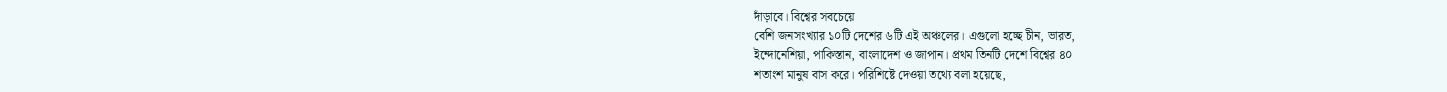দাঁড়াবে। বিশ্বের সবচেয়ে
বেশি জনসংখ্যার ১০টি দেশের ৬টি এই অঞ্চলের। এগুলো হচ্ছে চীন, ভারত,
ইন্দোনেশিয়া, পাকিস্তান, বাংলাদেশ ও জাপান। প্রথম তিনটি দেশে বিশ্বের ৪০
শতাংশ মানুষ বাস করে। পরিশিষ্টে দেওয়া তথ্যে বলা হয়েছে,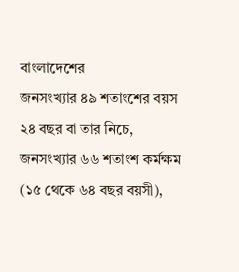বাংলাদেশের
জনসংখ্যার ৪৯ শতাংশের বয়স ২৪ বছর বা তার নিচে, জনসংখ্যার ৬৬ শতাংশ কর্মক্ষম
(১৫ থেকে ৬৪ বছর বয়সী),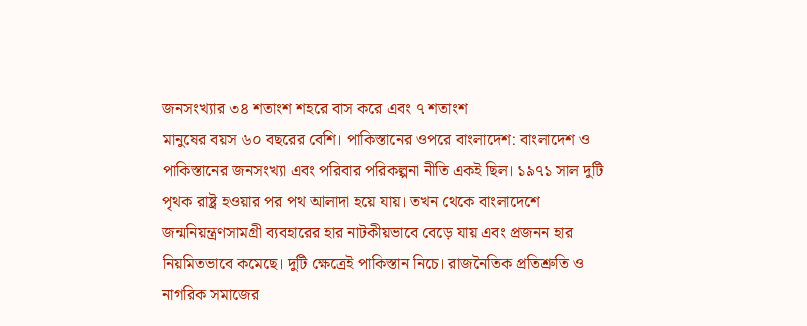জনসংখ্যার ৩৪ শতাংশ শহরে বাস করে এবং ৭ শতাংশ
মানুষের বয়স ৬০ বছরের বেশি। পাকিস্তানের ওপরে বাংলাদেশ: বাংলাদেশ ও
পাকিস্তানের জনসংখ্যা এবং পরিবার পরিকল্পনা নীতি একই ছিল। ১৯৭১ সাল দুটি
পৃথক রাষ্ট্র হওয়ার পর পথ আলাদা হয়ে যায়। তখন থেকে বাংলাদেশে
জন্মনিয়ন্ত্রণসামগ্রী ব্যবহারের হার নাটকীয়ভাবে বেড়ে যায় এবং প্রজনন হার
নিয়মিতভাবে কমেছে। দুটি ক্ষেত্রেই পাকিস্তান নিচে। রাজনৈতিক প্রতিশ্রুতি ও
নাগরিক সমাজের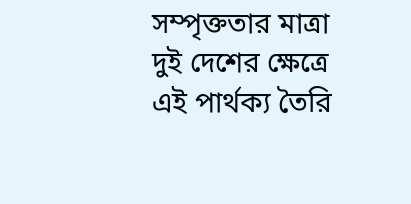সম্পৃক্ততার মাত্রা দুই দেশের ক্ষেত্রে এই পার্থক্য তৈরি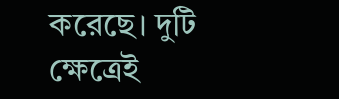করেছে। দুটি ক্ষেত্রেই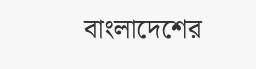বাংলাদেশের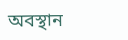অবস্থান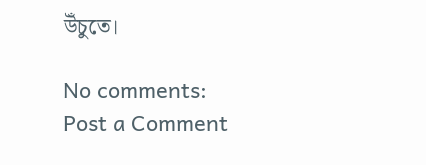উঁচুতে।

No comments:
Post a Comment